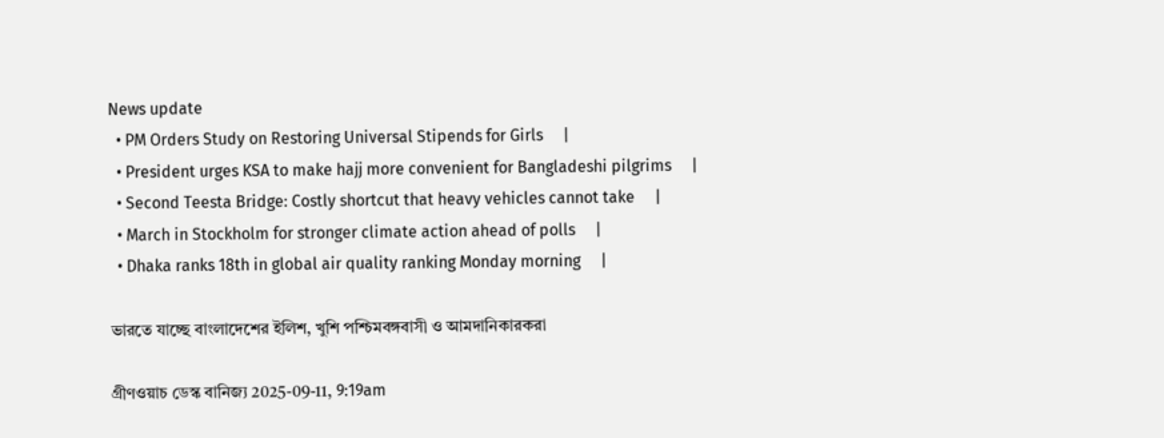News update
  • PM Orders Study on Restoring Universal Stipends for Girls     |
  • President urges KSA to make hajj more convenient for Bangladeshi pilgrims     |
  • Second Teesta Bridge: Costly shortcut that heavy vehicles cannot take     |
  • March in Stockholm for stronger climate action ahead of polls     |
  • Dhaka ranks 18th in global air quality ranking Monday morning     |

ভারতে যাচ্ছে বাংলাদেশের ইলিশ, খুশি পশ্চিমবঙ্গবাসী ও আমদানিকারকরা

গ্রীণওয়াচ ডেস্ক বানিজ্য 2025-09-11, 9:19am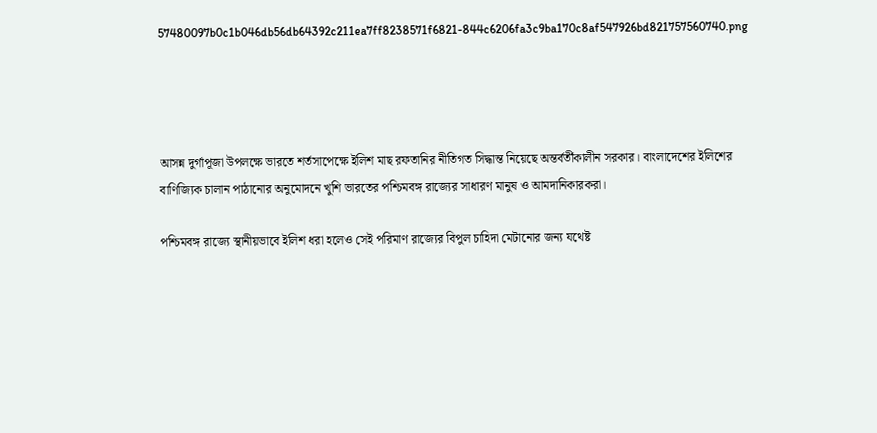57480097b0c1b046db56db64392c211ea7ff8238571f6821-844c6206fa3c9ba170c8af547926bd821757560740.png




আসন্ন দুর্গাপূজা উপলক্ষে ভারতে শর্তসাপেক্ষে ইলিশ মাছ রফতানির নীতিগত সিদ্ধান্ত নিয়েছে অন্তর্বর্তীকালীন সরকার। বাংলাদেশের ইলিশের বাণিজ্যিক চালান পাঠানোর অনুমোদনে খুশি ভারতের পশ্চিমবঙ্গ রাজ্যের সাধারণ মানুষ ও আমদানিকারকরা।

পশ্চিমবঙ্গ রাজ্যে স্থানীয়ভাবে ইলিশ ধরা হলেও সেই পরিমাণ রাজ্যের বিপুল চাহিদা মেটানোর জন্য যথেষ্ট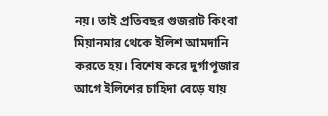নয়। তাই প্রতিবছর গুজরাট কিংবা মিয়ানমার থেকে ইলিশ আমদানি করতে হয়। বিশেষ করে দুর্গাপূজার আগে ইলিশের চাহিদা বেড়ে যায়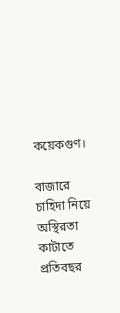কয়েকগুণ।

বাজারে চাহিদা নিয়ে অস্থিরতা কাটাতে প্রতিবছর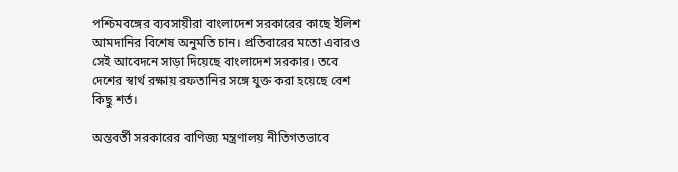পশ্চিমবঙ্গের ব্যবসায়ীরা বাংলাদেশ সরকারের কাছে ইলিশ আমদানির বিশেষ অনুমতি চান। প্রতিবারের মতো এবারও সেই আবেদনে সাড়া দিয়েছে বাংলাদেশ সরকার। তবে দেশের স্বার্থ রক্ষায় রফতানির সঙ্গে যুক্ত করা হয়েছে বেশ কিছু শর্ত।

অন্তবর্তী সরকারের বাণিজ্য মন্ত্রণালয় নীতিগতভাবে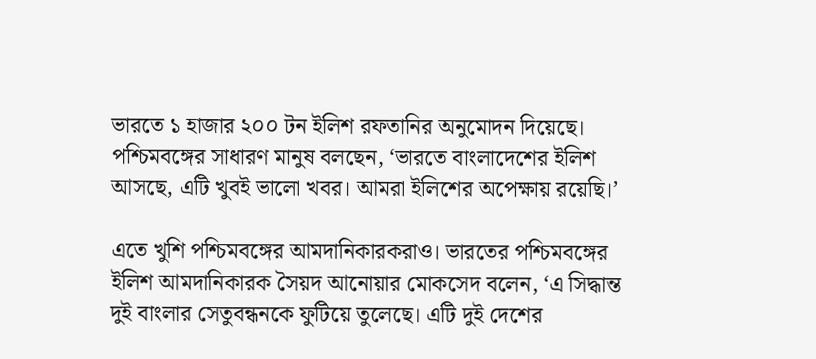ভারতে ১ হাজার ২০০ টন ইলিশ রফতানির অনুমোদন দিয়েছে। পশ্চিমবঙ্গের সাধারণ মানুষ বলছেন, ‘ভারতে বাংলাদেশের ইলিশ আসছে, এটি খুবই ভালো খবর। আমরা ইলিশের অপেক্ষায় রয়েছি।’

এতে খুশি পশ্চিমবঙ্গের আমদানিকারকরাও। ভারতের পশ্চিমবঙ্গের ইলিশ আমদানিকারক সৈয়দ আনোয়ার মোকসেদ বলেন, ‘এ সিদ্ধান্ত দুই বাংলার সেতুবন্ধনকে ফুটিয়ে তুলেছে। এটি দুই দেশের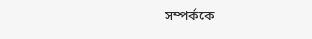সম্পর্ককে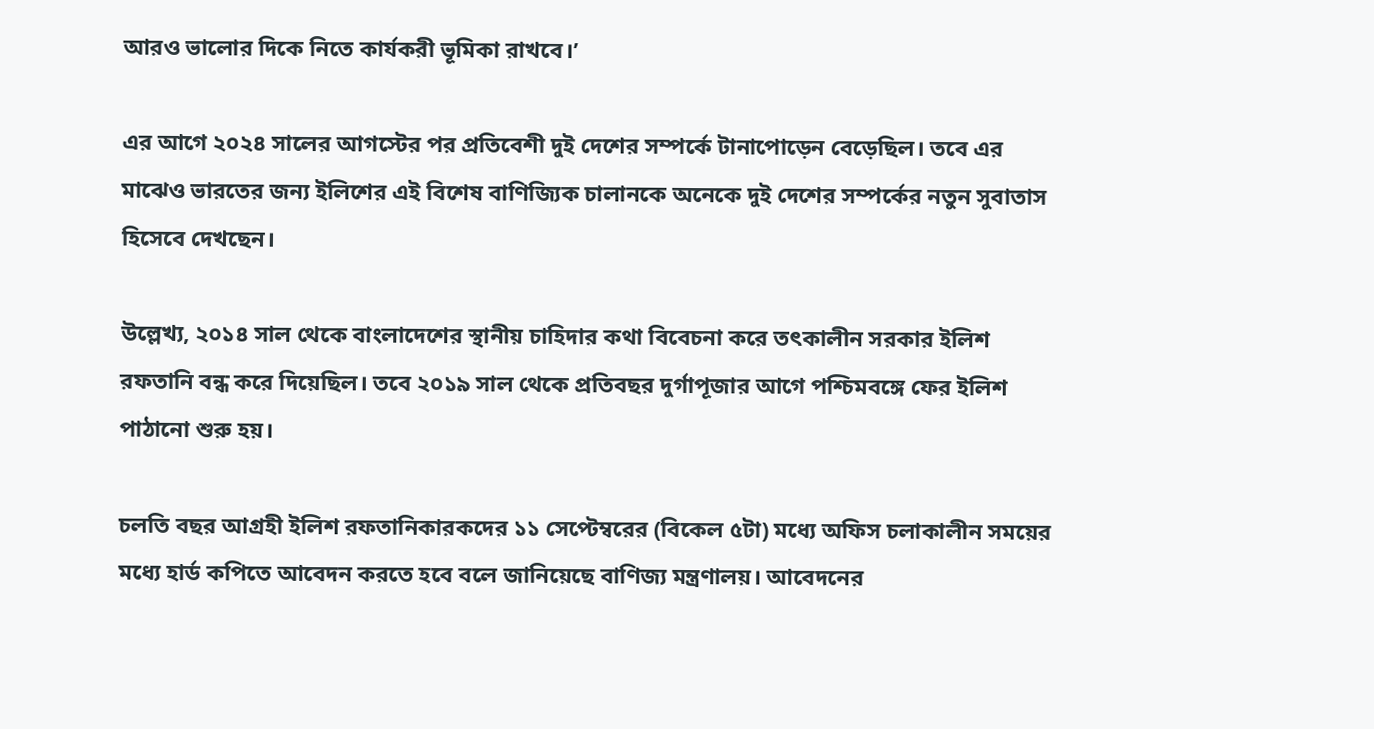আরও ভালোর দিকে নিতে কার্যকরী ভূমিকা রাখবে।’

এর আগে ২০২৪ সালের আগস্টের পর প্রতিবেশী দুই দেশের সম্পর্কে টানাপোড়েন বেড়েছিল। তবে এর মাঝেও ভারতের জন্য ইলিশের এই বিশেষ বাণিজ্যিক চালানকে অনেকে দুই দেশের সম্পর্কের নতুন সুবাতাস হিসেবে দেখছেন।

উল্লেখ্য, ২০১৪ সাল থেকে বাংলাদেশের স্থানীয় চাহিদার কথা বিবেচনা করে তৎকালীন সরকার ইলিশ রফতানি বন্ধ করে দিয়েছিল। তবে ২০১৯ সাল থেকে প্রতিবছর দুর্গাপূজার আগে পশ্চিমবঙ্গে ফের ইলিশ পাঠানো শুরু হয়।

চলতি বছর আগ্রহী ইলিশ রফতানিকারকদের ১১ সেপ্টেম্বরের (বিকেল ৫টা) মধ্যে অফিস চলাকালীন সময়ের মধ্যে হার্ড কপিতে আবেদন করতে হবে বলে জানিয়েছে বাণিজ্য মন্ত্রণালয়। আবেদনের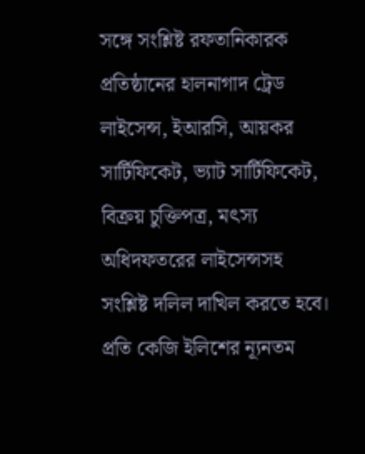সঙ্গে সংশ্লিষ্ট রফতানিকারক প্রতিষ্ঠানের হালনাগাদ ট্রেড লাইসেন্স, ইআরসি, আয়কর সার্টিফিকেট, ভ্যাট সার্টিফিকেট, বিক্রয় চুক্তিপত্র, মৎস্য অধিদফতরের লাইসেন্সসহ সংশ্লিষ্ট দলিল দাখিল করতে হবে। প্রতি কেজি ইলিশের ন্যূনতম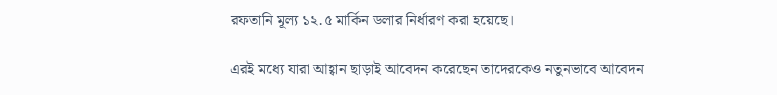রফতানি মূল্য ১২.৫ মার্কিন ডলার নির্ধারণ করা হয়েছে।

এরই মধ্যে যারা আহ্বান ছাড়াই আবেদন করেছেন তাদেরকেও নতুনভাবে আবেদন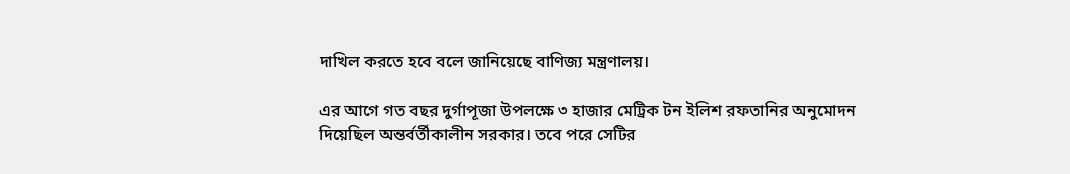দাখিল করতে হবে বলে জানিয়েছে বাণিজ্য মন্ত্রণালয়।

এর আগে গত বছর দুর্গাপূজা উপলক্ষে ৩ হাজার মেট্রিক টন ইলিশ রফতানির অনুমোদন দিয়েছিল অন্তর্বর্তীকালীন সরকার। তবে পরে সেটির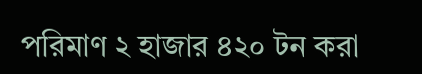পরিমাণ ২ হাজার ৪২০ টন করা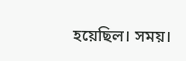হয়েছিল। সময়।